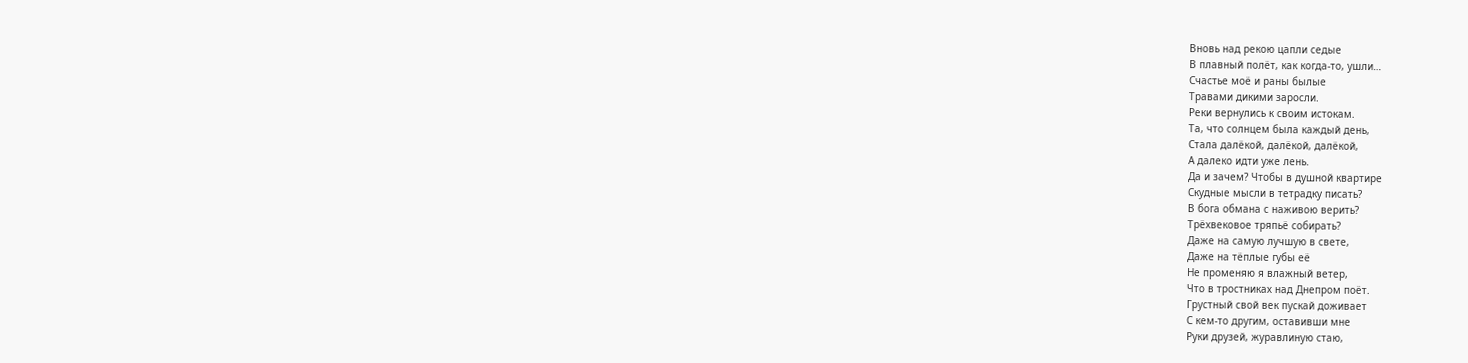Вновь над рекою цапли седые
В плавный полёт, как когда-то, ушли…
Счастье моё и раны былые
Травами дикими заросли.
Реки вернулись к своим истокам.
Та, что солнцем была каждый день,
Стала далёкой, далёкой, далёкой,
А далеко идти уже лень.
Да и зачем? Чтобы в душной квартире
Скудные мысли в тетрадку писать?
В бога обмана с наживою верить?
Трёхвековое тряпьё собирать?
Даже на самую лучшую в свете,
Даже на тёплые губы её
Не променяю я влажный ветер,
Что в тростниках над Днепром поёт.
Грустный свой век пускай доживает
С кем-то другим, оставивши мне
Руки друзей, журавлиную стаю,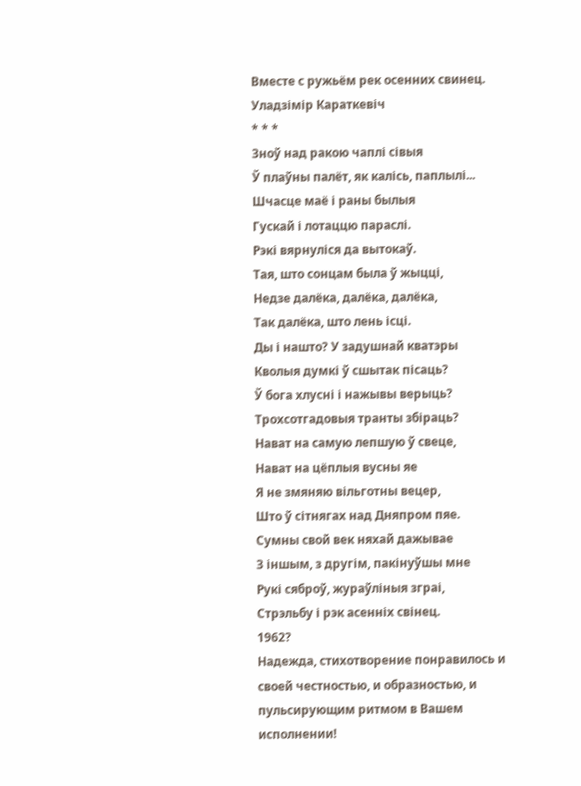Вместе с ружьём рек осенних свинец.
Уладзімір Караткевіч
* * *
Зноў над ракою чаплі сівыя
Ў плаўны палёт, як калісь, паплылі...
Шчасце маё і раны былыя
Гускай і лотаццю параслі.
Рэкі вярнуліся да вытокаў.
Тая, што сонцам была ў жыцці,
Недзе далёка, далёка, далёка,
Так далёка, што лень ісці.
Ды і нашто? У задушнай кватэры
Кволыя думкі ў сшытак пісаць?
Ў бога хлусні і нажывы верыць?
Трохсотгадовыя транты збіраць?
Нават на самую лепшую ў свеце,
Нават на цёплыя вусны яе
Я не змяняю вільготны вецер,
Што ў сітнягах над Дняпром пяе.
Сумны свой век няхай дажывае
З іншым, з другім, пакінуўшы мне
Рукі сяброў, жураўліныя зграі,
Стрэльбу і рэк асенніх свінец.
1962?
Надежда, стихотворение понравилось и своей честностью, и образностью, и пульсирующим ритмом в Вашем исполнении!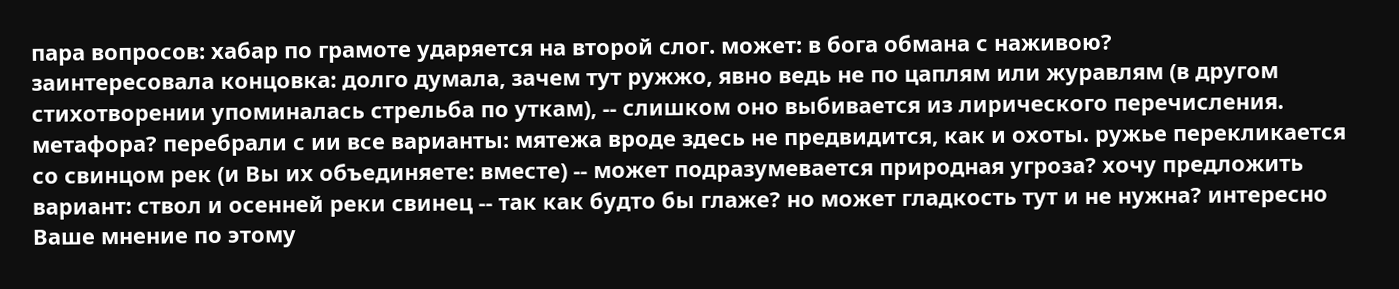пара вопросов: хабар по грамоте ударяется на второй слог. может: в бога обмана с наживою?
заинтересовала концовка: долго думала, зачем тут ружжо, явно ведь не по цаплям или журавлям (в другом стихотворении упоминалась стрельба по уткам), -- слишком оно выбивается из лирического перечисления. метафора? перебрали с ии все варианты: мятежа вроде здесь не предвидится, как и охоты. ружье перекликается со свинцом рек (и Вы их объединяете: вместе) -- может подразумевается природная угроза? хочу предложить вариант: ствол и осенней реки свинец -- так как будто бы глаже? но может гладкость тут и не нужна? интересно Ваше мнение по этому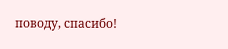поводу, спасибо!